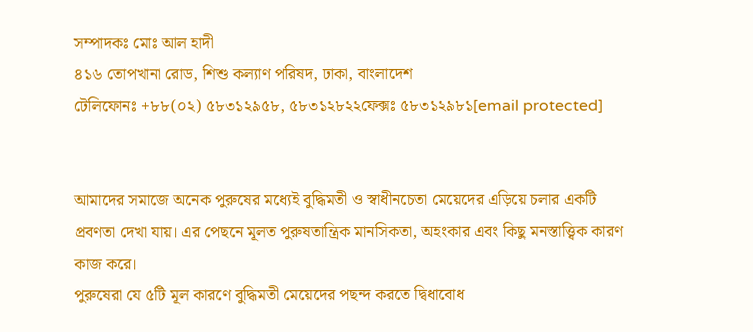সম্পাদকঃ মোঃ আল হাদী
৪১৬ তোপখানা রোড, শিশু কল্যাণ পরিষদ, ঢাকা, বাংলাদেশ
টেলিফোনঃ +৮৮(০২) ৫৮৩১২৯৫৮, ৫৮৩১২৮২২ফেক্সঃ ৫৮৩১২৯৮১[email protected]


আমাদের সমাজে অনেক পুরুষের মধ্যেই বুদ্ধিমতী ও স্বাধীনচেতা মেয়েদের এড়িয়ে চলার একটি প্রবণতা দেখা যায়। এর পেছনে মূলত পুরুষতান্ত্রিক মানসিকতা, অহংকার এবং কিছু মনস্তাত্ত্বিক কারণ কাজ করে।
পুরুষেরা যে ৫টি মূল কারণে বুদ্ধিমতী মেয়েদের পছন্দ করতে দ্বিধাবোধ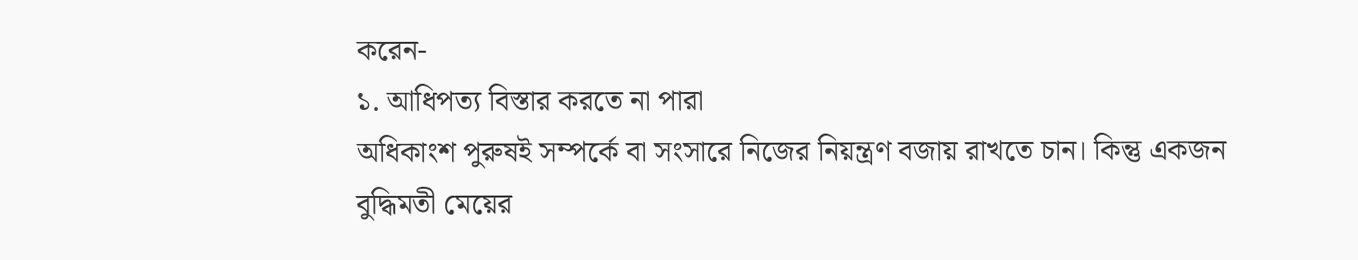করেন-
১. আধিপত্য বিস্তার করতে না পারা
অধিকাংশ পুরুষই সম্পর্কে বা সংসারে নিজের নিয়ন্ত্রণ বজায় রাখতে চান। কিন্তু একজন বুদ্ধিমতী মেয়ের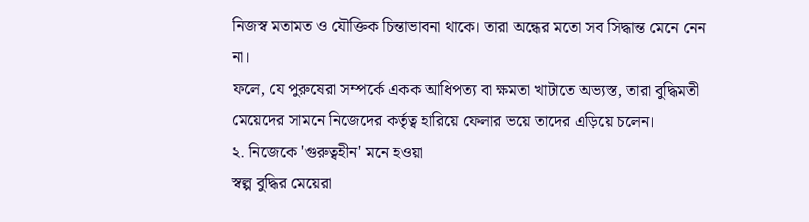নিজস্ব মতামত ও যৌক্তিক চিন্তাভাবনা থাকে। তারা অন্ধের মতো সব সিদ্ধান্ত মেনে নেন না।
ফলে, যে পুরুষেরা সম্পর্কে একক আধিপত্য বা ক্ষমতা খাটাতে অভ্যস্ত, তারা বুদ্ধিমতী মেয়েদের সামনে নিজেদের কর্তৃত্ব হারিয়ে ফেলার ভয়ে তাদের এড়িয়ে চলেন।
২. নিজেকে 'গুরুত্বহীন' মনে হওয়া
স্বল্প বুদ্ধির মেয়েরা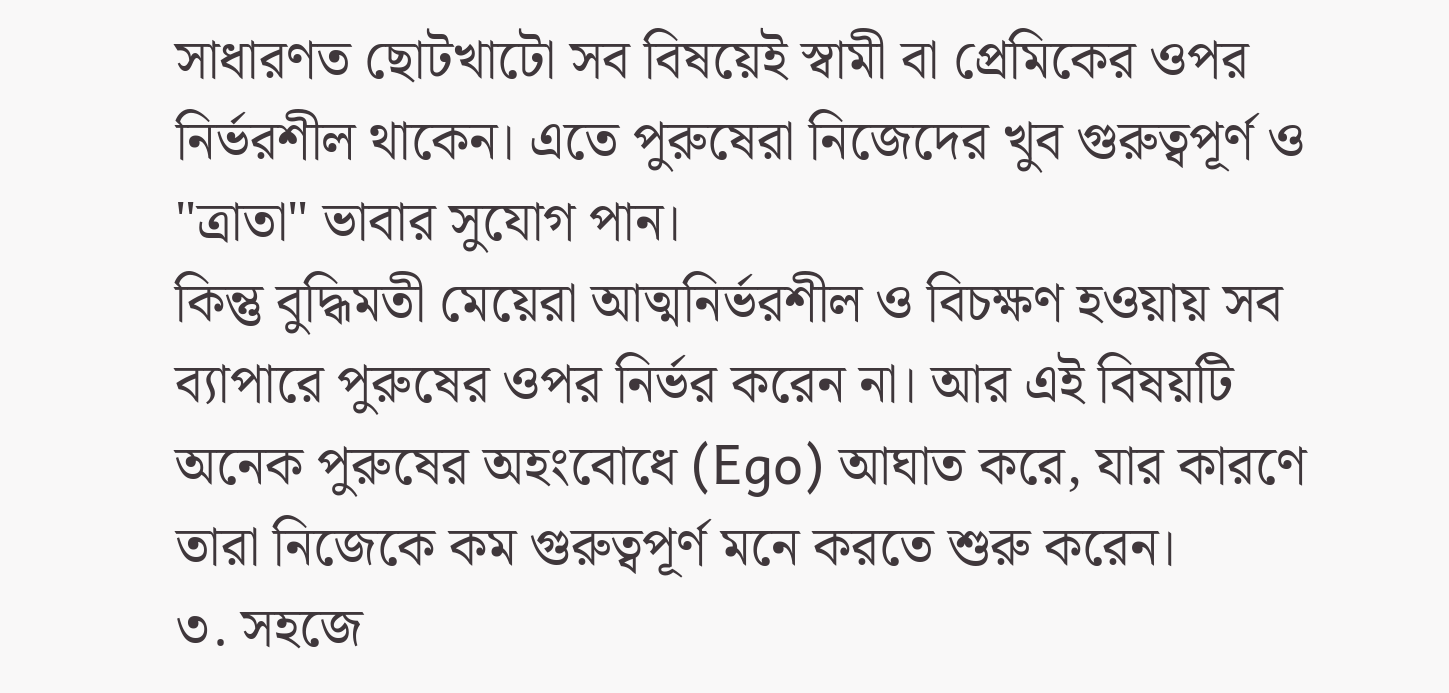সাধারণত ছোটখাটো সব বিষয়েই স্বামী বা প্রেমিকের ওপর নির্ভরশীল থাকেন। এতে পুরুষেরা নিজেদের খুব গুরুত্বপূর্ণ ও "ত্রাতা" ভাবার সুযোগ পান।
কিন্তু বুদ্ধিমতী মেয়েরা আত্মনির্ভরশীল ও বিচক্ষণ হওয়ায় সব ব্যাপারে পুরুষের ওপর নির্ভর করেন না। আর এই বিষয়টি অনেক পুরুষের অহংবোধে (Ego) আঘাত করে, যার কারণে তারা নিজেকে কম গুরুত্বপূর্ণ মনে করতে শুরু করেন।
৩. সহজে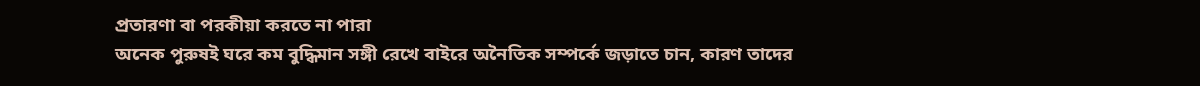প্রতারণা বা পরকীয়া করতে না পারা
অনেক পুরুষই ঘরে কম বুদ্ধিমান সঙ্গী রেখে বাইরে অনৈতিক সম্পর্কে জড়াতে চান, কারণ তাদের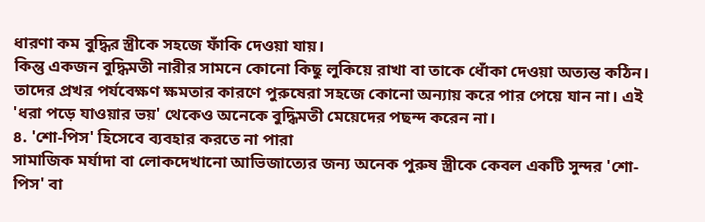ধারণা কম বুদ্ধির স্ত্রীকে সহজে ফাঁকি দেওয়া যায়।
কিন্তু একজন বুদ্ধিমতী নারীর সামনে কোনো কিছু লুকিয়ে রাখা বা তাকে ধোঁকা দেওয়া অত্যন্ত কঠিন।
তাদের প্রখর পর্যবেক্ষণ ক্ষমতার কারণে পুরুষেরা সহজে কোনো অন্যায় করে পার পেয়ে যান না। এই 'ধরা পড়ে যাওয়ার ভয়' থেকেও অনেকে বুদ্ধিমতী মেয়েদের পছন্দ করেন না।
৪. 'শো-পিস' হিসেবে ব্যবহার করতে না পারা
সামাজিক মর্যাদা বা লোকদেখানো আভিজাত্যের জন্য অনেক পুরুষ স্ত্রীকে কেবল একটি সুন্দর 'শো-পিস' বা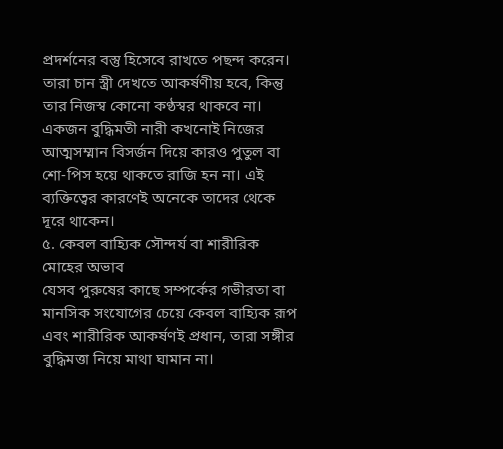প্রদর্শনের বস্তু হিসেবে রাখতে পছন্দ করেন। তারা চান স্ত্রী দেখতে আকর্ষণীয় হবে, কিন্তু তার নিজস্ব কোনো কণ্ঠস্বর থাকবে না।
একজন বুদ্ধিমতী নারী কখনোই নিজের আত্মসম্মান বিসর্জন দিয়ে কারও পুতুল বা শো-পিস হয়ে থাকতে রাজি হন না। এই ব্যক্তিত্বের কারণেই অনেকে তাদের থেকে দূরে থাকেন।
৫. কেবল বাহ্যিক সৌন্দর্য বা শারীরিক মোহের অভাব
যেসব পুরুষের কাছে সম্পর্কের গভীরতা বা মানসিক সংযোগের চেয়ে কেবল বাহ্যিক রূপ এবং শারীরিক আকর্ষণই প্রধান, তারা সঙ্গীর বুদ্ধিমত্তা নিয়ে মাথা ঘামান না।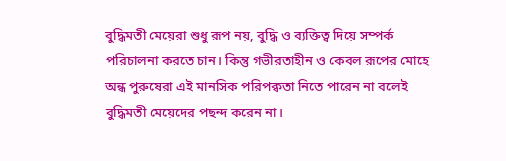বুদ্ধিমতী মেয়েরা শুধু রূপ নয়, বুদ্ধি ও ব্যক্তিত্ব দিয়ে সম্পর্ক পরিচালনা করতে চান। কিন্তু গভীরতাহীন ও কেবল রূপের মোহে অন্ধ পুরুষেরা এই মানসিক পরিপক্বতা নিতে পারেন না বলেই বুদ্ধিমতী মেয়েদের পছন্দ করেন না।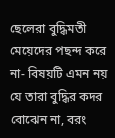ছেলেরা বুদ্ধিমতী মেয়েদের পছন্দ করে না- বিষয়টি এমন নয় যে তারা বুদ্ধির কদর বোঝেন না, বরং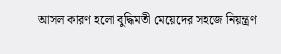আসল কারণ হলো বুদ্ধিমতী মেয়েদের সহজে নিয়ন্ত্রণ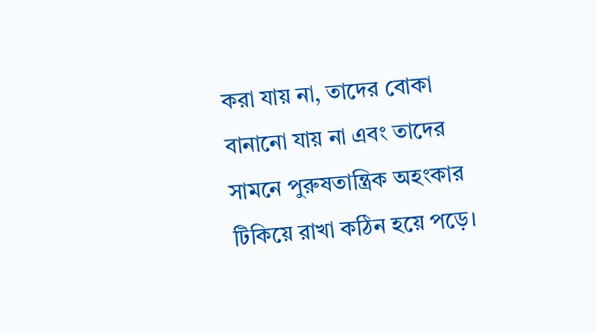করা যায় না, তাদের বোকা বানানো যায় না এবং তাদের সামনে পুরুষতান্ত্রিক অহংকার টিকিয়ে রাখা কঠিন হয়ে পড়ে।